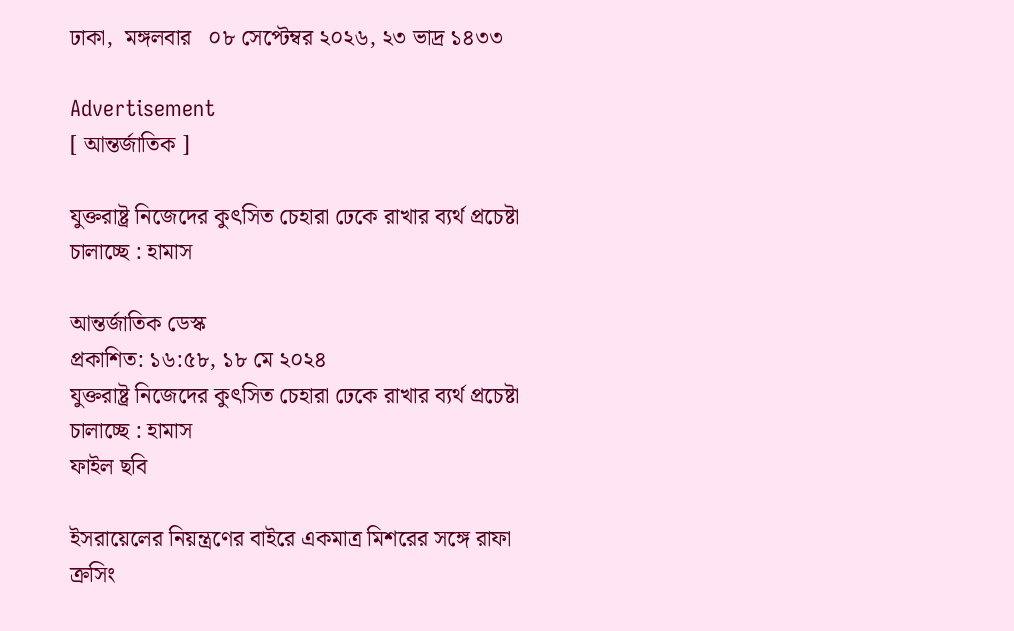ঢাকা,  মঙ্গলবার   ০৮ সেপ্টেম্বর ২০২৬, ২৩ ভাদ্র ১৪৩৩

Advertisement
[ আন্তর্জাতিক ]

যুক্তরাষ্ট্র নিজেদের কুৎসিত চেহারা ঢেকে রাখার ব্যর্থ প্রচেষ্টা চালাচ্ছে : হামাস

আন্তর্জাতিক ডেস্ক
প্রকাশিত: ১৬:৫৮, ১৮ মে ২০২৪
যুক্তরাষ্ট্র নিজেদের কুৎসিত চেহারা ঢেকে রাখার ব্যর্থ প্রচেষ্টা চালাচ্ছে : হামাস
ফাইল ছবি

ইসরায়েলের নিয়ন্ত্রণের বাইরে একমাত্র মিশরের সঙ্গে রাফা ক্রসিং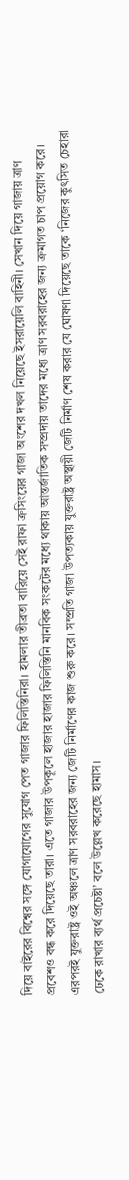দিয়ে বাইরের বিশ্বের সঙ্গে যোগাযোগের সুযোগ পেত গাজার ফিলিস্তিনিরা। হামলার তীব্রতা বারিয়ে সেই রাফা ক্রসিংয়ের গাজা অংশের দখল নিয়েছে ইসরায়েলি বাহিনী। সেখান দিয়ে গাজায় ত্রাণ প্রবেশও বন্ধ করে দিয়েছে তারা। এতে গাজার উপকূলে হাজার হাজার ফিলিস্তিনি মানবিক সংকটের মধ্যে থাকায় আন্তর্জাতিক সম্প্রদায় তাদের মধ্যে ত্রাণ সরবরাহের জন্য ক্রমাগত চাপ প্রয়োগ করে। এরপরই যুক্তরাষ্ট্র ওই অঞ্চলে ত্রাণ সরবরাহের জন্য জেটি নির্মাণের কাজ শুরু করে। সম্প্রতি গাজা উপত্যকায় যুক্তরাষ্ট্র অস্থায়ী জেটি নির্মাণ শেষ করার যে ঘোষণা দিয়েছে তাকে ‘নিজের কুৎসিত চেহারা ঢেকে রাখার ব্যর্থ প্রচেষ্টা’ বলে উল্লেখ করেছে হামাস।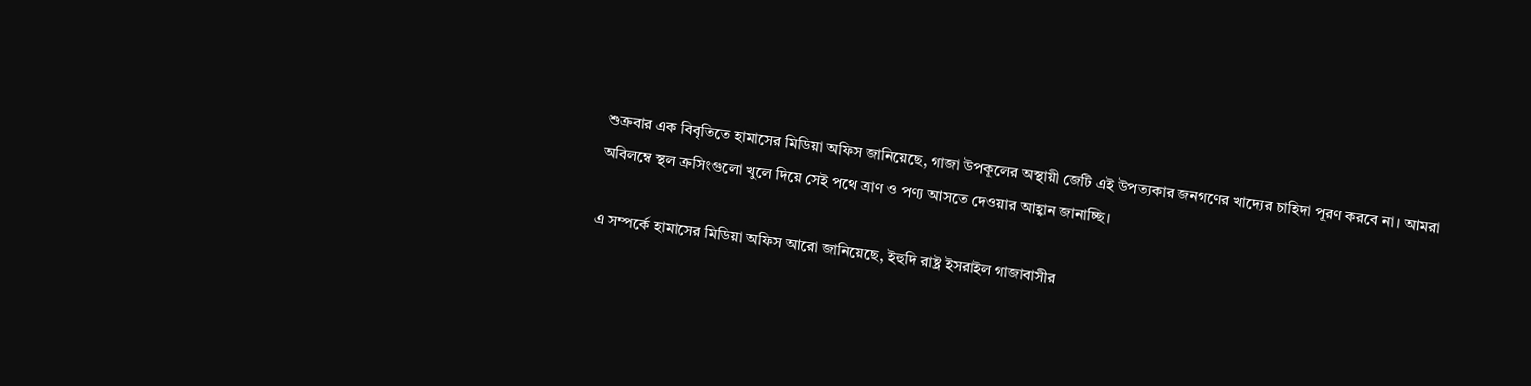শুক্রবার এক বিবৃতিতে হামাসের মিডিয়া অফিস জানিয়েছে, গাজা উপকূলের অস্থায়ী জেটি এই উপত্যকার জনগণের খাদ্যের চাহিদা পূরণ করবে না। আমরা অবিলম্বে স্থল ক্রসিংগুলো খুলে দিয়ে সেই পথে ত্রাণ ও পণ্য আসতে দেওয়ার আহ্বান জানাচ্ছি।

এ সম্পর্কে হামাসের মিডিয়া অফিস আরো জানিয়েছে, ইহুদি রাষ্ট্র ইসরাইল গাজাবাসীর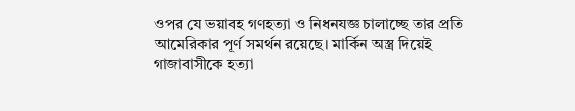ওপর যে ভয়াবহ গণহত্যা ও নিধনযজ্ঞ চালাচ্ছে তার প্রতি আমেরিকার পূর্ণ সমর্থন রয়েছে। মার্কিন অস্ত্র দিয়েই গাজাবাসীকে হত্যা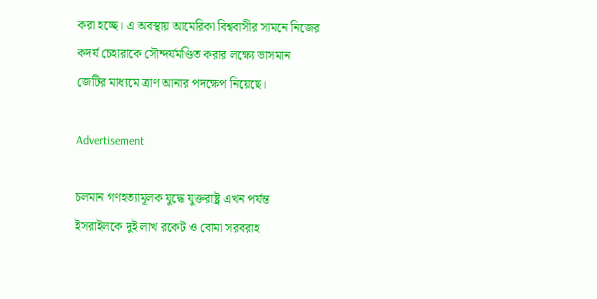করা হচ্ছে। এ অবস্থায় আমেরিকা বিশ্ববাসীর সামনে নিজের কদর্য চেহারাকে সৌন্দর্যমণ্ডিত করার লক্ষ্যে ভাসমান জেটির মাধ্যমে ত্রাণ আনার পদক্ষেপ নিয়েছে।

Advertisement

চলমান গণহত্যামূলক যুদ্ধে যুক্তরাষ্ট্র এখন পর্যন্ত ইসরাইলকে দুই লাখ রকেট ও বোমা সরবরাহ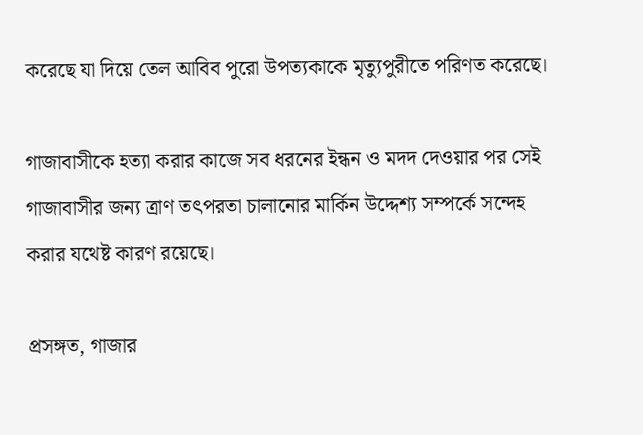করেছে যা দিয়ে তেল আবিব পুরো উপত্যকাকে মৃত্যুপুরীতে পরিণত করেছে।

গাজাবাসীকে হত্যা করার কাজে সব ধরনের ইন্ধন ও মদদ দেওয়ার পর সেই গাজাবাসীর জন্য ত্রাণ তৎপরতা চালানোর মার্কিন উদ্দেশ্য সম্পর্কে সন্দেহ করার যথেষ্ট কারণ রয়েছে।

প্রসঙ্গত, গাজার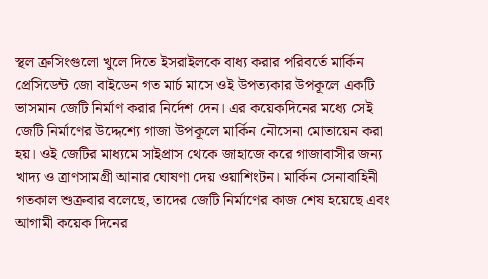স্থল ক্রসিংগুলো খুলে দিতে ইসরাইলকে বাধ্য করার পরিবর্তে মার্কিন প্রেসিডেন্ট জো বাইডেন গত মার্চ মাসে ওই উপত্যকার উপকূলে একটি ভাসমান জেটি নির্মাণ করার নির্দেশ দেন। এর কয়েকদিনের মধ্যে সেই জেটি নির্মাণের উদ্দেশ্যে গাজা উপকূলে মার্কিন নৌসেনা মোতায়েন করা হয়। ওই জেটির মাধ্যমে সাইপ্রাস থেকে জাহাজে করে গাজাবাসীর জন্য খাদ্য ও ত্রাণসামগ্রী আনার ঘোষণা দেয় ওয়াশিংটন। মার্কিন সেনাবাহিনী গতকাল শুক্রবার বলেছে, তাদের জেটি নির্মাণের কাজ শেষ হয়েছে এবং আগামী কয়েক দিনের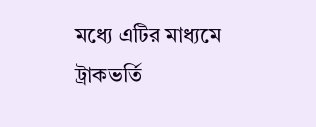মধ্যে এটির মাধ্যমে ট্রাকভর্তি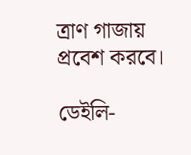ত্রাণ গাজায় প্রবেশ করবে।

ডেইলি-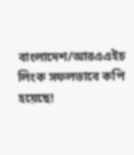বাংলাদেশ/আরএএইচ
লিংক সফলভাবে কপি হয়েছে!